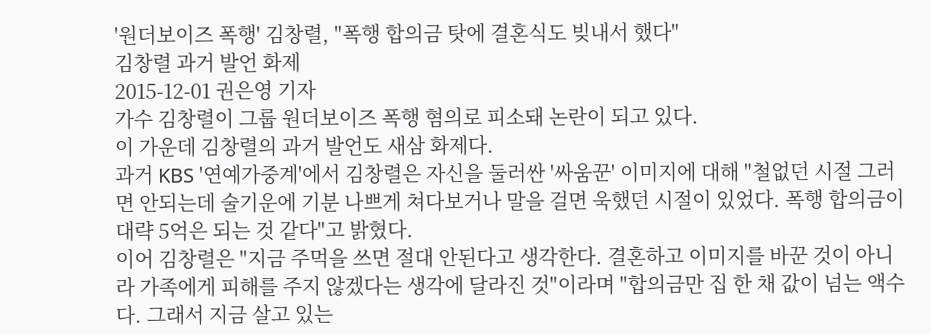'원더보이즈 폭행' 김창렬, "폭행 합의금 탓에 결혼식도 빚내서 했다"
김창렬 과거 발언 화제
2015-12-01 권은영 기자
가수 김창렬이 그룹 원더보이즈 폭행 혐의로 피소돼 논란이 되고 있다.
이 가운데 김창렬의 과거 발언도 새삼 화제다.
과거 KBS '연예가중계'에서 김창렬은 자신을 둘러싼 '싸움꾼' 이미지에 대해 "철없던 시절 그러면 안되는데 술기운에 기분 나쁘게 쳐다보거나 말을 걸면 욱했던 시절이 있었다. 폭행 합의금이 대략 5억은 되는 것 같다"고 밝혔다.
이어 김창렬은 "지금 주먹을 쓰면 절대 안된다고 생각한다. 결혼하고 이미지를 바꾼 것이 아니라 가족에게 피해를 주지 않겠다는 생각에 달라진 것"이라며 "합의금만 집 한 채 값이 넘는 액수다. 그래서 지금 살고 있는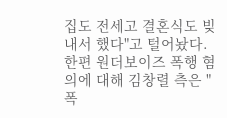집도 전세고 결혼식도 빚내서 했다"고 털어놨다.
한편 원더보이즈 폭행 혐의에 대해 김창렬 측은 "폭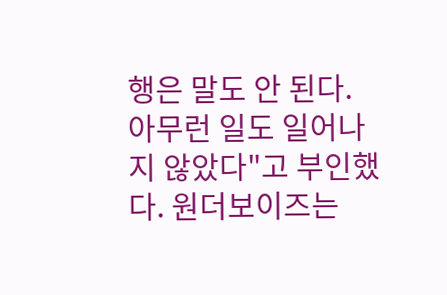행은 말도 안 된다. 아무런 일도 일어나지 않았다"고 부인했다. 원더보이즈는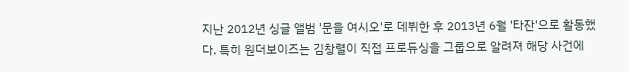지난 2012년 싱글 앨범 '문을 여시오'로 데뷔한 후 2013년 6월 '타잔'으로 활동했다. 특히 원더보이즈는 김창렬이 직접 프로듀싱을 그룹으로 알려져 해당 사건에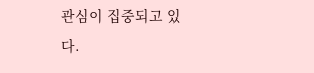관심이 집중되고 있다.